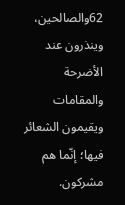62والصالحين، وينذرون عند الأضرحة والمقامات ويقيمون الشعائر فيها؛ إنّما هم مشركون.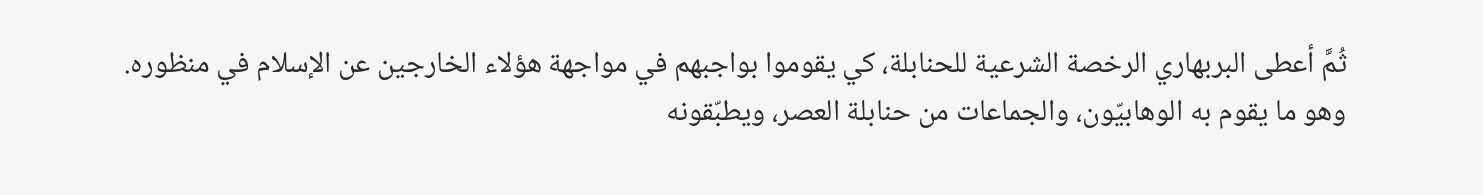ثُمَّ أعطى البربهاري الرخصة الشرعية للحنابلة، كي يقوموا بواجبهم في مواجهة هؤلاء الخارجين عن الإسلام في منظوره.
وهو ما يقوم به الوهابيّون، والجماعات من حنابلة العصر، ويطبّقونه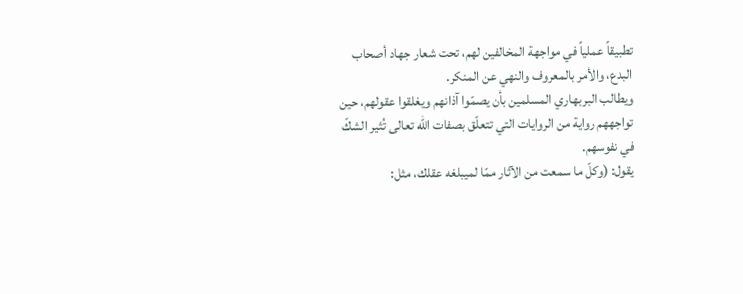تطبيقاً عملياً في مواجهة المخالفين لهم، تحت شعار جهاد أصحاب البدع، والأمر بالمعروف والنهي عن المنكر.
ويطالب البربهاري المسلمين بأن يصمّوا آذانهم ويغلقوا عقولهم، حين تواجههم رواية من الروايات التي تتعلّق بصفات الله تعالى تُثير الشكّ في نفوسهم.
يقول: (وكلّ ما سمعت من الآثار ممّا لميبلغه عقلك، مثل: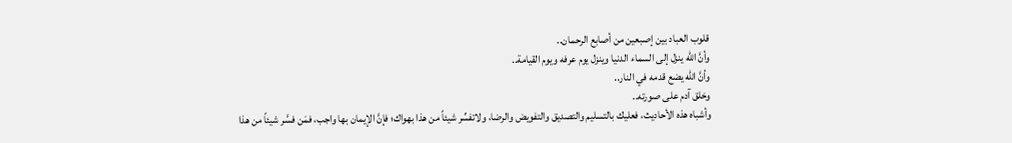قلوب العباد بين إصبعين من أصابع الرحمان..
وأنَّ الله ينزل إلى السماء الدنيا وينزل يوم عرفه ويوم القيامة..
وأنَّ الله يضع قدمه في النار..
وخلق آدم على صورته..
وأشباه هذه الأحاديث، فعليك بالتسليم والتصديق والتفويض والرضا، ولاتفسِّر شيئاً من هذا بهواك؛ فإنَّ الإيمان بها واجب، فمَن فسَّر شيئاً من هذا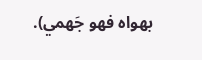بهواه فهو جَهمي).